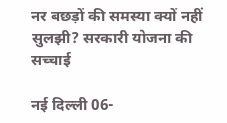नर बछड़ों की समस्या क्यों नहीं सुलझी? सरकारी योजना की सच्चाई

नई दिल्ली 06-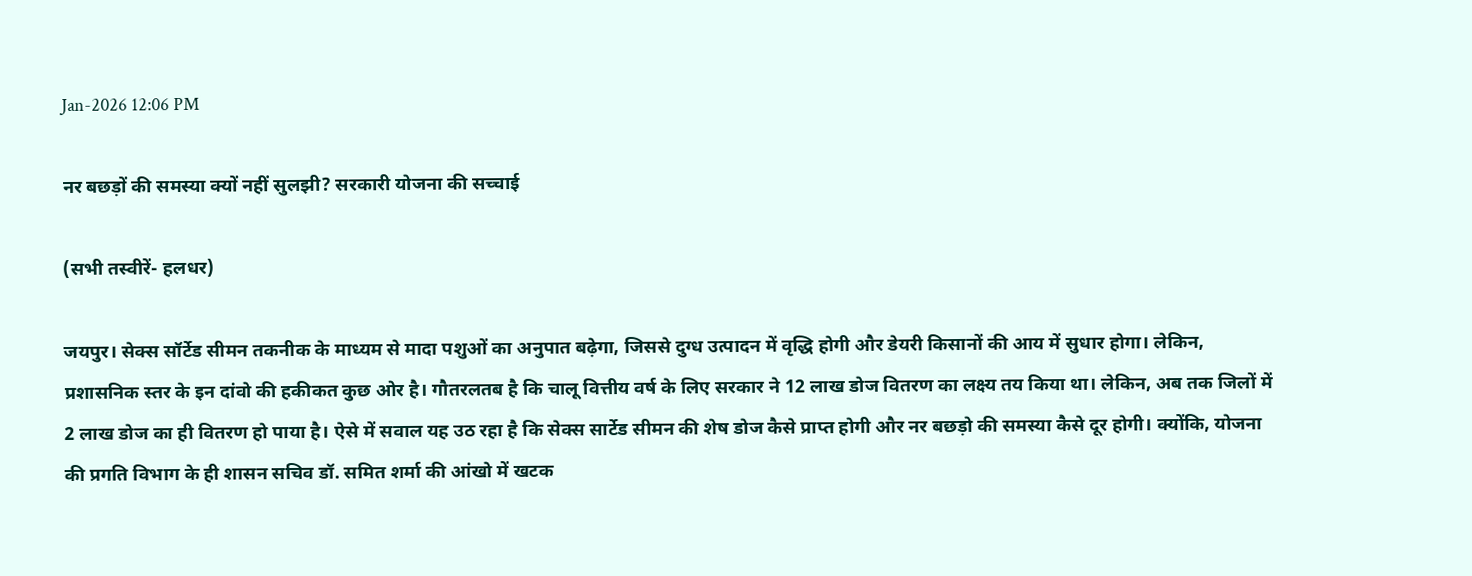Jan-2026 12:06 PM

नर बछड़ों की समस्या क्यों नहीं सुलझी? सरकारी योजना की सच्चाई

(सभी तस्वीरें- हलधर)

जयपुर। सेक्स सॉर्टेड सीमन तकनीक के माध्यम से मादा पशुओं का अनुपात बढ़ेगा, जिससे दुग्ध उत्पादन में वृद्धि होगी और डेयरी किसानों की आय में सुधार होगा। लेकिन, प्रशासनिक स्तर के इन दांवो की हकीकत कुछ ओर है। गौतरलतब है कि चालू वित्तीय वर्ष के लिए सरकार ने 12 लाख डोज वितरण का लक्ष्य तय किया था। लेकिन, अब तक जिलों में 2 लाख डोज का ही वितरण हो पाया है। ऐसे में सवाल यह उठ रहा है कि सेक्स सार्टेड सीमन की शेष डोज कैसे प्राप्त होगी और नर बछड़ो की समस्या कैसे दूर होगी। क्योंकि, योजना की प्रगति विभाग के ही शासन सचिव डॉ. समित शर्मा की आंखो में खटक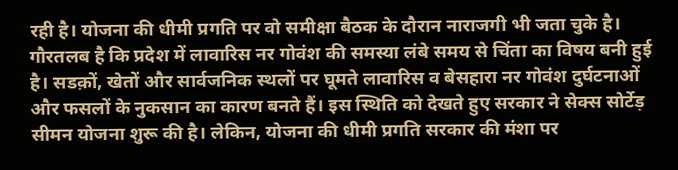रही है। योजना की धीमी प्रगति पर वो समीक्षा बैठक के दौरान नाराजगी भी जता चुके है। गौरतलब है कि प्रदेश में लावारिस नर गोवंश की समस्या लंबे समय से चिंता का विषय बनी हुई है। सडक़ों, खेतों और सार्वजनिक स्थलों पर घूमते लावारिस व बेसहारा नर गोवंश दुर्घटनाओं और फसलों के नुकसान का कारण बनते हैं। इस स्थिति को देखते हुए सरकार ने सेक्स सोर्टेड़ सीमन योजना शुरू की है। लेकिन, योजना की धीमी प्रगति सरकार की मंशा पर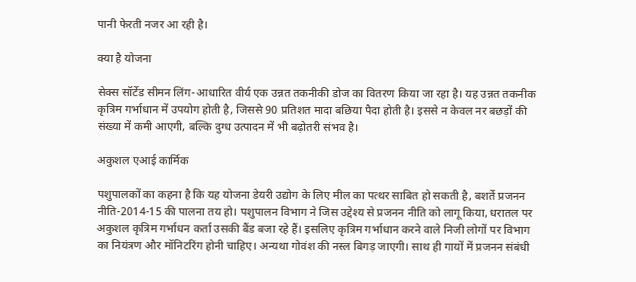पानी फेरती नजर आ रही है।

क्या है योजना

सेक्स सॉर्टेड सीमन लिंग-आधारित वीर्य एक उन्नत तकनीकी डोज का वितरण किया जा रहा है। यह उन्नत तकनीक कृत्रिम गर्भाधान में उपयोग होती है, जिससे 90 प्रतिशत मादा बछिया पैदा होती है। इससे न केवल नर बछड़ों की संख्या में कमी आएगी, बल्कि दुग्ध उत्पादन में भी बढ़ोतरी संभव है।

अकुशल एआई कार्मिक

पशुपालकों का कहना है कि यह योजना डेयरी उद्योग के लिए मील का पत्थर साबित हो सकती है, बशर्ते प्रजनन नीति-2014-15 की पालना तय हो। पशुपालन विभाग ने जिस उद्देश्य से प्रजनन नीति को लागू किया, धरातल पर अकुशल कृत्रिम गर्भाधन कर्ता उसकी बैंड बजा रहे हैं। इसलिए कृत्रिम गर्भाधान करने वाले निजी लोगों पर विभाग का नियंत्रण और मॉनिटरिंग होनी चाहिए। अन्यथा गोवंश की नस्ल बिगड़ जाएगी। साथ ही गायों में प्रजनन संबंधी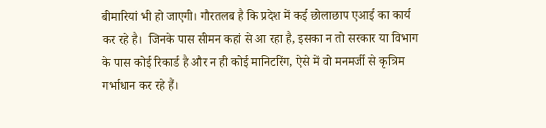बीमारियां भी हो जाएगी। गौरतलब है कि प्रदेश में कई छोलाछाप एआई का कार्य कर रहे है।  जिनके पास सीमन कहां से आ रहा है, इसका न तो सरकार या विभाग के पास कोई रिकार्ड है और न ही कोई मानिटरिंग, ऐसे में वो मनमर्जी से कृत्रिम गर्भाधान कर रहे हैं।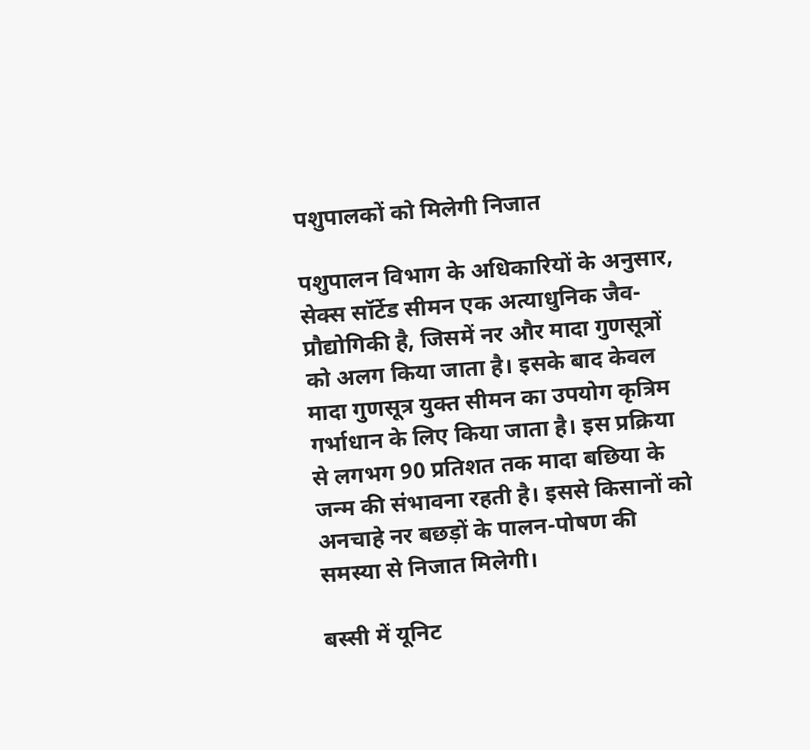पशुपालकों को मिलेगी निजात

पशुपालन विभाग के अधिकारियों के अनुसार, सेक्स सॉर्टेड सीमन एक अत्याधुनिक जैव-प्रौद्योगिकी है, जिसमें नर और मादा गुणसूत्रों को अलग किया जाता है। इसके बाद केवल मादा गुणसूत्र युक्त सीमन का उपयोग कृत्रिम गर्भाधान के लिए किया जाता है। इस प्रक्रिया से लगभग 90 प्रतिशत तक मादा बछिया के जन्म की संभावना रहती है। इससे किसानों को अनचाहे नर बछड़ों के पालन-पोषण की समस्या से निजात मिलेगी।

बस्सी में यूनिट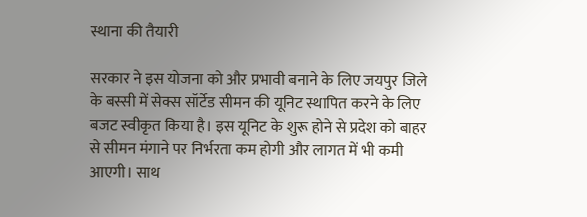स्थाना की तैयारी

सरकार ने इस योजना को और प्रभावी बनाने के लिए जयपुर जिले के बस्सी में सेक्स सॉर्टेड सीमन की यूनिट स्थापित करने के लिए बजट स्वीकृत किया है। इस यूनिट के शुरू होने से प्रदेश को बाहर से सीमन मंगाने पर निर्भरता कम होगी और लागत में भी कमी आएगी। साथ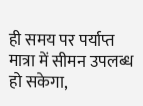ही समय पर पर्याप्त मात्रा में सीमन उपलब्ध हो सकेगा,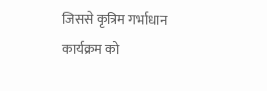जिससे कृत्रिम गर्भाधान कार्यक्रम को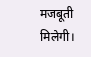मजबूती मिलेगी।